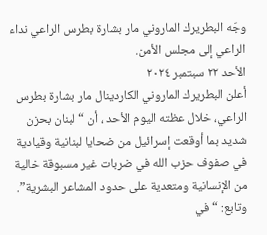وجّه البطريرك الماروني مار بشارة بطرس الراعي نداء الراعي إلى مجلس الأمن.
الأحد ٢٢ سبتمبر ٢٠٢٤
أعلن البطريرك الماروني الكاردينال مار بشارة بطرس الراعي، خلال عظته اليوم الأحد ، أن “لبنان بحزن شديد بما أوقعت إسرائيل من ضحايا لبنانية وقيادية في صفوف حزب الله في ضربات غير مسبوقة خالية من الإنسانية ومتعدية على حدود المشاعر البشرية”. وتابع: “في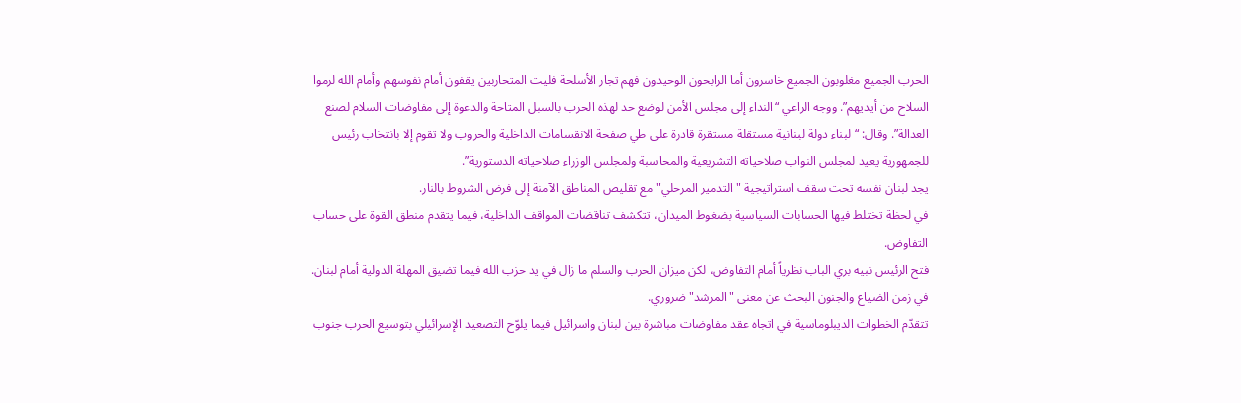الحرب الجميع مغلوبون الجميع خاسرون أما الرابحون الوحيدون فهم تجار الأسلحة فليت المتحاربين يقفون أمام نفوسهم وأمام الله لرموا السلاح من أيديهم”. ووجه الراعي “النداء إلى مجلس الأمن لوضع حد لهذه الحرب بالسبل المتاحة والدعوة إلى مفاوضات السلام لصنع العدالة”. وقال: “لبناء دولة لبنانية مستقلة مستقرة قادرة على طي صفحة الانقسامات الداخلية والحروب ولا تقوم إلا بانتخاب رئيس للجمهورية يعيد لمجلس النواب صلاحياته التشريعية والمحاسبة ولمجلس الوزراء صلاحياته الدستورية”.
يجد لبنان نفسه تحت سقف استراتيجية "التدمير المرحلي" مع تقليص المناطق الآمنة إلى فرض الشروط بالنار.
في لحظة تختلط فيها الحسابات السياسية بضغوط الميدان، تتكشف تناقضات المواقف الداخلية، فيما يتقدم منطق القوة على حساب التفاوض.
فتح الرئيس نبيه بري الباب نظرياً أمام التفاوض، لكن ميزان الحرب والسلم ما زال في يد حزب الله فيما تضيق المهلة الدولية أمام لبنان.
في زمن الضياع والجنون البحث عن معنى "المرشد" ضروري.
تتقدّم الخطوات الديبلوماسية في اتجاه عقد مفاوضات مباشرة بين لبنان واسرائيل فيما يلوّح التصعيد الإسرائيلي بتوسيع الحرب جنوب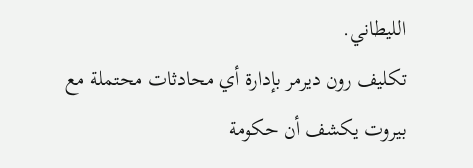الليطاني.
تكليف رون ديرمر بإدارة أي محادثات محتملة مع بيروت يكشف أن حكومة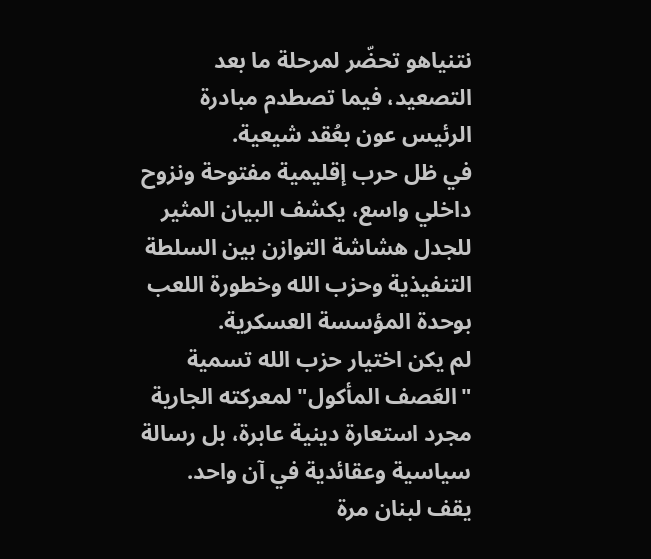نتنياهو تحضّر لمرحلة ما بعد التصعيد، فيما تصطدم مبادرة الرئيس عون بعُقد شيعية.
في ظل حرب إقليمية مفتوحة ونزوح داخلي واسع، يكشف البيان المثير للجدل هشاشة التوازن بين السلطة التنفيذية وحزب الله وخطورة اللعب بوحدة المؤسسة العسكرية.
لم يكن اختيار حزب الله تسمية "العَصف المأكول" لمعركته الجارية مجرد استعارة دينية عابرة، بل رسالة سياسية وعقائدية في آن واحد.
يقف لبنان مرة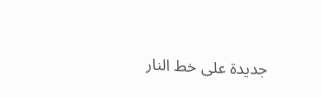جديدة على خط النار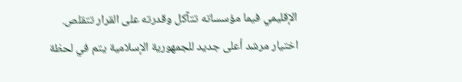الإقليمي فيما مؤسساته تتآكل وقدرته على القرار تتقلص.
اختيار مرشد أعلى جديد للجمهورية الإسلامية يتم في لحظة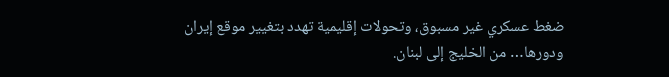ضغط عسكري غير مسبوق، وتحولات إقليمية تهدد بتغيير موقع إيران ودورها… من الخليج إلى لبنان.